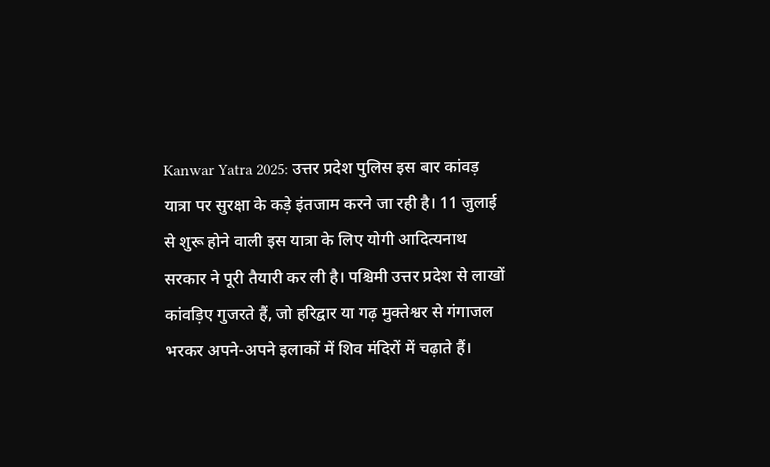Kanwar Yatra 2025: उत्तर प्रदेश पुलिस इस बार कांवड़ यात्रा पर सुरक्षा के कड़े इंतजाम करने जा रही है। 11 जुलाई से शुरू होने वाली इस यात्रा के लिए योगी आदित्यनाथ सरकार ने पूरी तैयारी कर ली है। पश्चिमी उत्तर प्रदेश से लाखों कांवड़िए गुजरते हैं, जो हरिद्वार या गढ़ मुक्तेश्वर से गंगाजल भरकर अपने-अपने इलाकों में शिव मंदिरों में चढ़ाते हैं।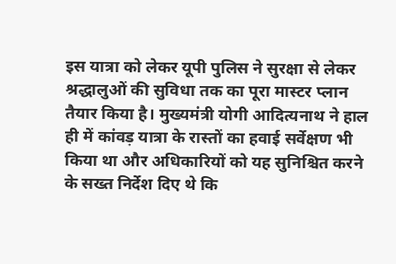इस यात्रा को लेकर यूपी पुलिस ने सुरक्षा से लेकर श्रद्धालुओं की सुविधा तक का पूरा मास्टर प्लान तैयार किया है। मुख्यमंत्री योगी आदित्यनाथ ने हाल ही में कांवड़ यात्रा के रास्तों का हवाई सर्वेक्षण भी किया था और अधिकारियों को यह सुनिश्चित करने के सख्त निर्देश दिए थे कि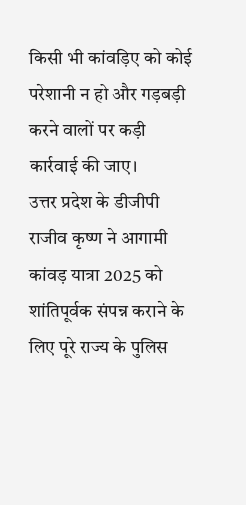किसी भी कांवड़िए को कोई परेशानी न हो और गड़बड़ी करने वालों पर कड़ी कार्रवाई की जाए।
उत्तर प्रदेश के डीजीपी राजीव कृष्ण ने आगामी कांवड़ यात्रा 2025 को शांतिपूर्वक संपन्न कराने के लिए पूरे राज्य के पुलिस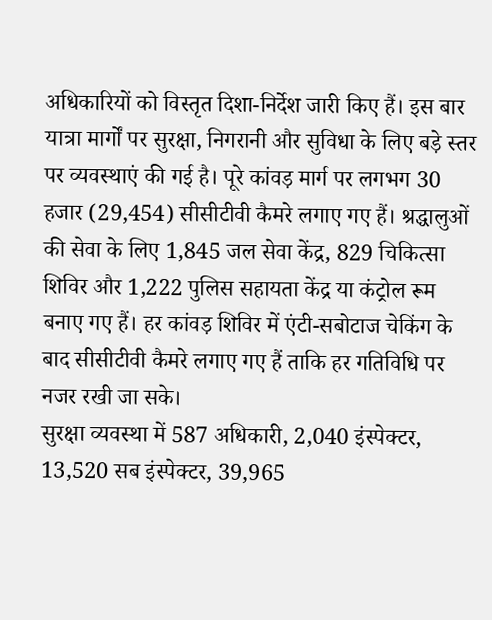अधिकारियों को विस्तृत दिशा-निर्देश जारी किए हैं। इस बार यात्रा मार्गों पर सुरक्षा, निगरानी और सुविधा के लिए बड़े स्तर पर व्यवस्थाएं की गई है। पूरे कांवड़ मार्ग पर लगभग 30 हजार (29,454) सीसीटीवी कैमरे लगाए गए हैं। श्रद्धालुओं की सेवा के लिए 1,845 जल सेवा केंद्र, 829 चिकित्सा शिविर और 1,222 पुलिस सहायता केंद्र या कंट्रोल रूम बनाए गए हैं। हर कांवड़ शिविर में एंटी-सबोटाज चेकिंग के बाद सीसीटीवी कैमरे लगाए गए हैं ताकि हर गतिविधि पर नजर रखी जा सके।
सुरक्षा व्यवस्था में 587 अधिकारी, 2,040 इंस्पेक्टर, 13,520 सब इंस्पेक्टर, 39,965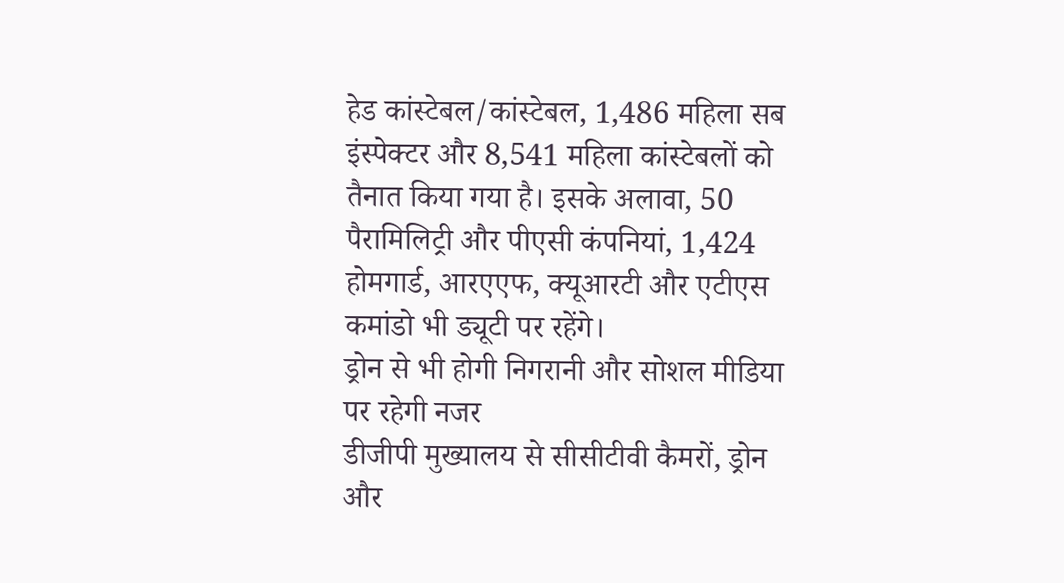हेड कांस्टेबल/कांस्टेबल, 1,486 महिला सब इंस्पेक्टर और 8,541 महिला कांस्टेबलों को तैनात किया गया है। इसके अलावा, 50 पैरामिलिट्री और पीएसी कंपनियां, 1,424 होमगार्ड, आरएएफ, क्यूआरटी और एटीएस कमांडो भी ड्यूटी पर रहेंगे।
ड्रोन से भी होगी निगरानी और सोशल मीडिया पर रहेगी नजर
डीजीपी मुख्यालय से सीसीटीवी कैमरों, ड्रोन और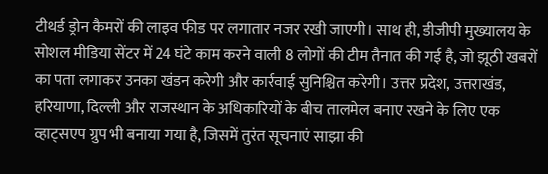टीथर्ड ड्रोन कैमरों की लाइव फीड पर लगातार नजर रखी जाएगी। साथ ही, डीजीपी मुख्यालय के सोशल मीडिया सेंटर में 24 घंटे काम करने वाली 8 लोगों की टीम तैनात की गई है, जो झूठी खबरों का पता लगाकर उनका खंडन करेगी और कार्रवाई सुनिश्चित करेगी। उत्तर प्रदेश, उत्तराखंड, हरियाणा, दिल्ली और राजस्थान के अधिकारियों के बीच तालमेल बनाए रखने के लिए एक व्हाट्सएप ग्रुप भी बनाया गया है, जिसमें तुरंत सूचनाएं साझा की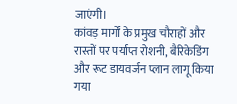जाएंगी।
कांवड़ मार्गों के प्रमुख चौराहों और रास्तों पर पर्याप्त रोशनी, बैरिकेडिंग और रूट डायवर्जन प्लान लागू किया गया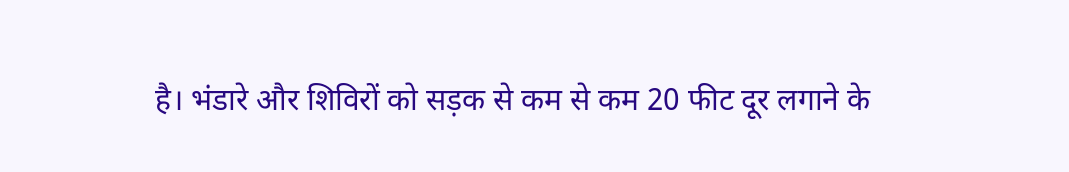है। भंडारे और शिविरों को सड़क से कम से कम 20 फीट दूर लगाने के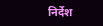निर्देश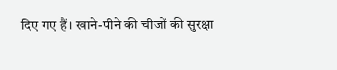दिए गए हैं। खाने-पीने की चीजों की सुरक्षा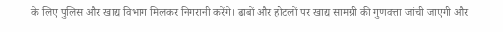के लिए पुलिस और खाद्य विभाग मिलकर निगरानी करेंगे। ढाबों और होटलों पर खाद्य सामग्री की गुणवत्ता जांची जाएगी और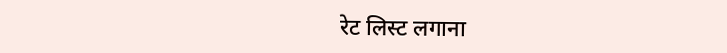रेट लिस्ट लगाना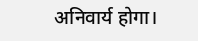अनिवार्य होगा।